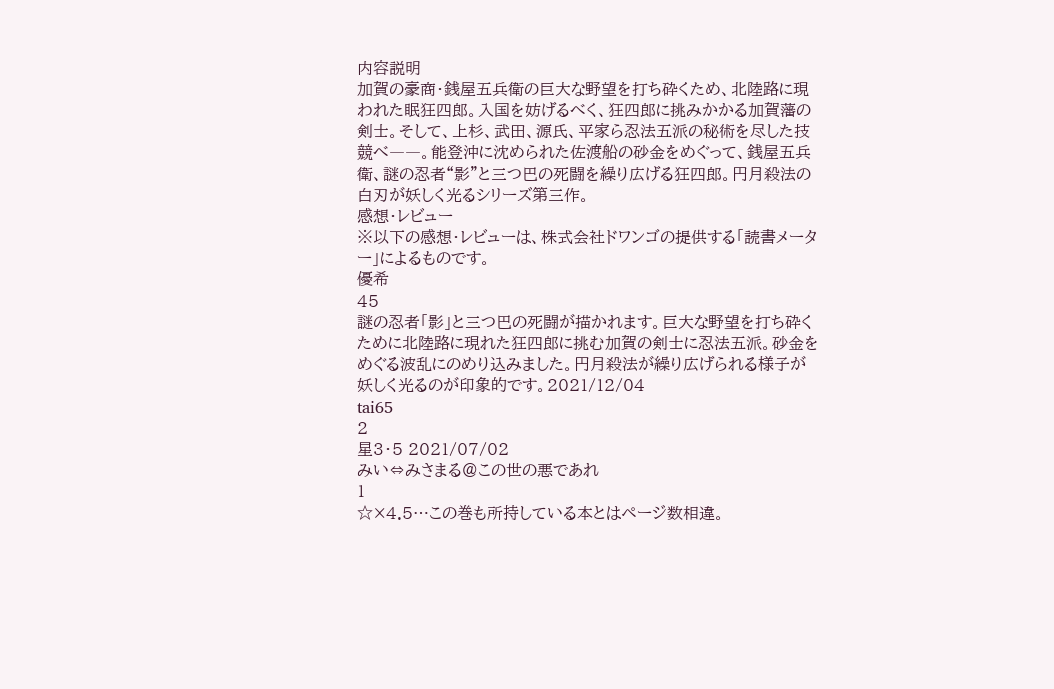内容説明
加賀の豪商・銭屋五兵衛の巨大な野望を打ち砕くため、北陸路に現われた眠狂四郎。入国を妨げるべく、狂四郎に挑みかかる加賀藩の剣士。そして、上杉、武田、源氏、平家ら忍法五派の秘術を尽した技競べ――。能登沖に沈められた佐渡船の砂金をめぐって、銭屋五兵衛、謎の忍者“影”と三つ巴の死闘を繰り広げる狂四郎。円月殺法の白刃が妖しく光るシリーズ第三作。
感想・レビュー
※以下の感想・レビューは、株式会社ドワンゴの提供する「読書メーター」によるものです。
優希
45
謎の忍者「影」と三つ巴の死闘が描かれます。巨大な野望を打ち砕くために北陸路に現れた狂四郎に挑む加賀の剣士に忍法五派。砂金をめぐる波乱にのめり込みました。円月殺法が繰り広げられる様子が妖しく光るのが印象的です。2021/12/04
tai65
2
星3・5 2021/07/02
みい⇔みさまる@この世の悪であれ
1
☆×4.5…この巻も所持している本とはページ数相違。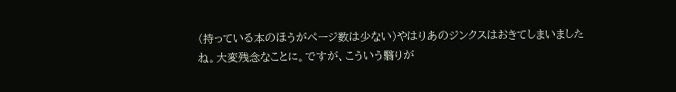(持っている本のほうがページ数は少ない)やはりあのジンクスはおきてしまいましたね。大変残念なことに。ですが、こういう翳りが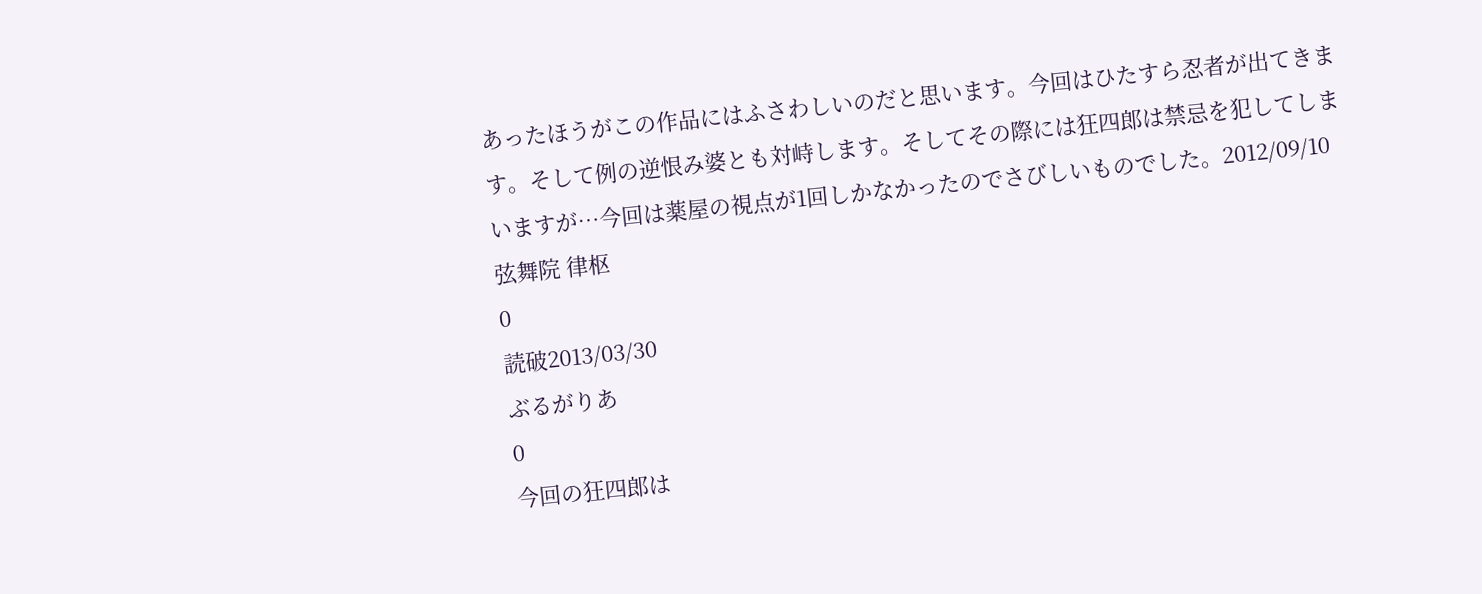あったほうがこの作品にはふさわしいのだと思います。今回はひたすら忍者が出てきます。そして例の逆恨み婆とも対峙します。そしてその際には狂四郎は禁忌を犯してしまいますが…今回は薬屋の視点が1回しかなかったのでさびしいものでした。2012/09/10
弦舞院 律枢
0
読破2013/03/30
ぶるがりあ
0
今回の狂四郎は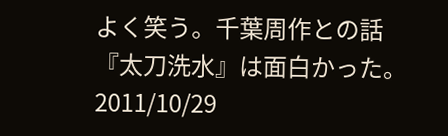よく笑う。千葉周作との話『太刀洗水』は面白かった。2011/10/29